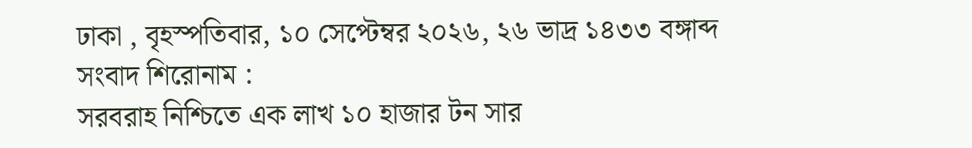ঢাকা , বৃহস্পতিবার, ১০ সেপ্টেম্বর ২০২৬, ২৬ ভাদ্র ১৪৩৩ বঙ্গাব্দ
সংবাদ শিরোনাম :
সরবরাহ নিশ্চিতে এক লাখ ১০ হাজার টন সার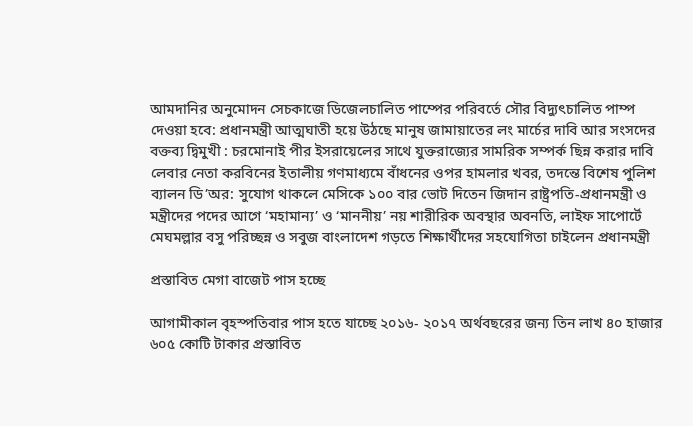আমদানির অনুমোদন সেচকাজে ডিজেলচালিত পাম্পের পরিবর্তে সৌর বিদ্যুৎচালিত পাম্প দেওয়া হবে: প্রধানমন্ত্রী আত্মঘাতী হয়ে উঠছে মানুষ জামায়াতের লং মার্চের দাবি আর সংসদের বক্তব্য দ্বিমুখী : চরমোনাই পীর ইসরায়েলের সাথে যুক্তরাজ্যের সামরিক সম্পর্ক ছিন্ন করার দাবি লেবার নেতা করবিনের ইতালীয় গণমাধ্যমে বাঁধনের ওপর হামলার খবর, তদন্তে বিশেষ পুলিশ ব্যালন ডি’অর: সুযোগ থাকলে মেসিকে ১০০ বার ভোট দিতেন জিদান রাষ্ট্রপতি-প্রধানমন্ত্রী ও মন্ত্রীদের পদের আগে ‘মহামান্য’ ও ‘মাননীয়’ নয় শারীরিক অবস্থার অবনতি, লাইফ সাপোর্টে মেঘমল্লার বসু পরিচ্ছন্ন ও সবুজ বাংলাদেশ গড়তে শিক্ষার্থীদের সহযোগিতা চাইলেন প্রধানমন্ত্রী

প্রস্তাবিত মেগা বাজেট পাস হচ্ছে

আগামীকাল বৃহস্পতিবার পাস হতে যাচ্ছে ২০১৬- ২০১৭ অর্থবছরের জন্য তিন লাখ ৪০ হাজার ৬০৫ কোটি টাকার প্রস্তাবিত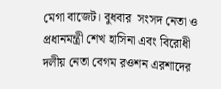মেগা বাজেট। বুধবার  সংসদ নেতা ও প্রধানমন্ত্রী শেখ হাসিনা এবং বিরোধী দলীয় নেতা বেগম রওশন এরশাদের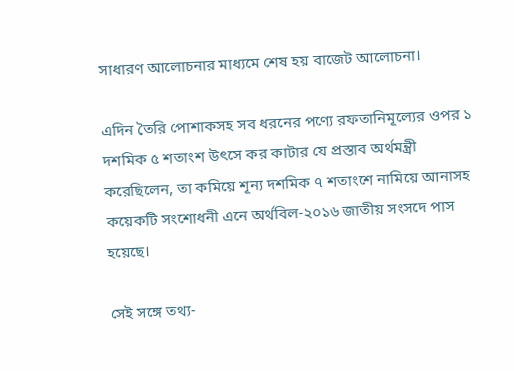সাধারণ আলোচনার মাধ্যমে শেষ হয় বাজেট আলোচনা।

এদিন তৈরি পোশাকসহ সব ধরনের পণ্যে রফতানিমূল্যের ওপর ১ দশমিক ৫ শতাংশ উৎসে কর কাটার যে প্রস্তাব অর্থমন্ত্রী করেছিলেন, তা কমিয়ে শূন্য দশমিক ৭ শতাংশে নামিয়ে আনাসহ কয়েকটি সংশোধনী এনে অর্থবিল-২০১৬ জাতীয় সংসদে পাস হয়েছে।

সেই সঙ্গে তথ্য-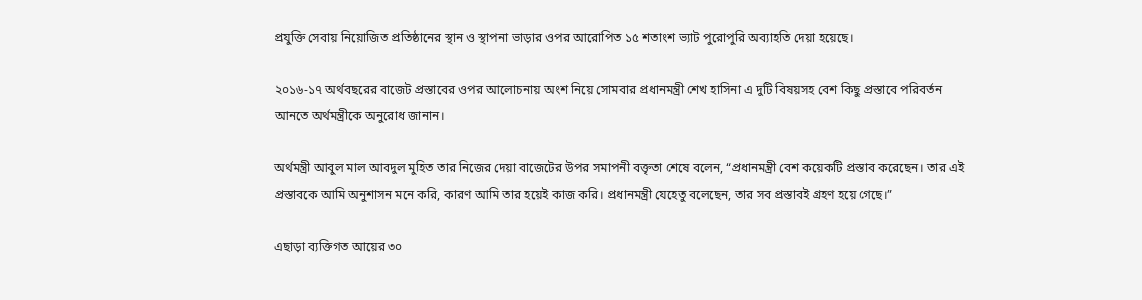প্রযুক্তি সেবায় নিয়োজিত প্রতিষ্ঠানের স্থান ও স্থাপনা ভাড়ার ওপর আরোপিত ১৫ শতাংশ ভ্যাট পুরোপুরি অব্যাহতি দেয়া হয়েছে।

২০১৬-১৭ অর্থবছরের বাজেট প্রস্তাবের ওপর আলোচনায় অংশ নিয়ে সোমবার প্রধানমন্ত্রী শেখ হাসিনা এ দুটি বিষয়সহ বেশ কিছু প্রস্তাবে পরিবর্তন আনতে অর্থমন্ত্রীকে অনুরোধ জানান।

অর্থমন্ত্রী আবুল মাল আবদুল মুহিত তার নিজের দেয়া বাজেটের উপর সমাপনী বক্তৃতা শেষে বলেন, “প্রধানমন্ত্রী বেশ কয়েকটি প্রস্তাব করেছেন। তার এই প্রস্তাবকে আমি অনুশাসন মনে করি, কারণ আমি তার হয়েই কাজ করি। প্রধানমন্ত্রী যেহেতু বলেছেন, তার সব প্রস্তাবই গ্রহণ হয়ে গেছে।”

এছাড়া ব্যক্তিগত আয়ের ৩০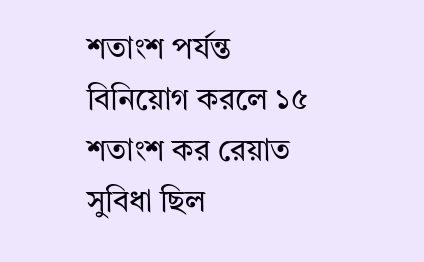শতাংশ পর্যন্ত বিনিয়োগ করলে ১৫ শতাংশ কর রেয়াত সুবিধা ছিল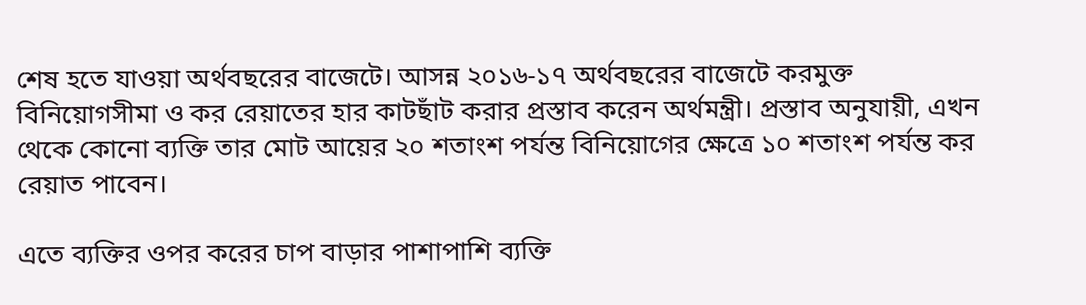শেষ হতে যাওয়া অর্থবছরের বাজেটে। আসন্ন ২০১৬-১৭ অর্থবছরের বাজেটে করমুক্ত বিনিয়োগসীমা ও কর রেয়াতের হার কাটছাঁট করার প্রস্তাব করেন অর্থমন্ত্রী। প্রস্তাব অনুযায়ী, এখন থেকে কোনো ব্যক্তি তার মোট আয়ের ২০ শতাংশ পর্যন্ত বিনিয়োগের ক্ষেত্রে ১০ শতাংশ পর্যন্ত কর রেয়াত পাবেন।

এতে ব্যক্তির ওপর করের চাপ বাড়ার পাশাপাশি ব্যক্তি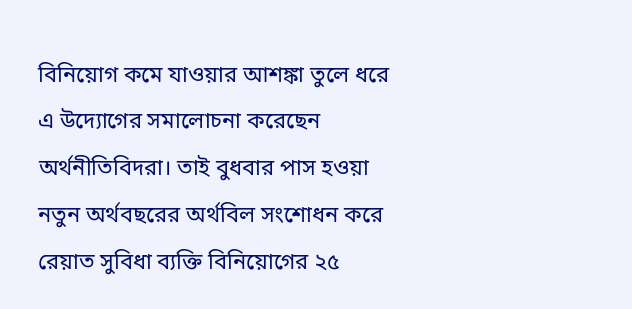বিনিয়োগ কমে যাওয়ার আশঙ্কা তুলে ধরে এ উদ্যোগের সমালোচনা করেছেন অর্থনীতিবিদরা। তাই বুধবার পাস হওয়া নতুন অর্থবছরের অর্থবিল সংশোধন করে রেয়াত সুবিধা ব্যক্তি বিনিয়োগের ২৫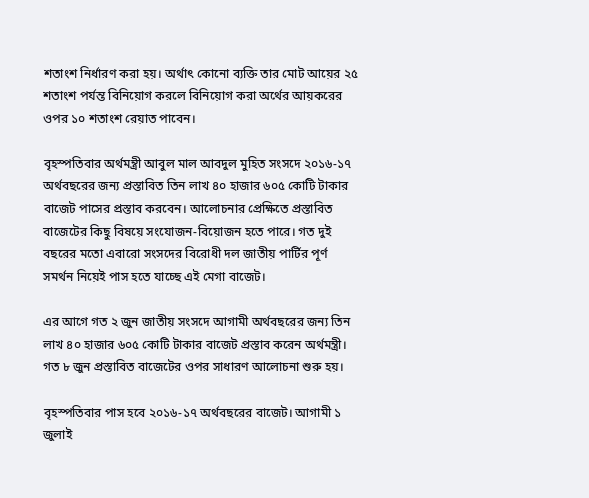শতাংশ নির্ধারণ করা হয়। অর্থাৎ কোনো ব্যক্তি তার মোট আয়ের ২৫ শতাংশ পর্যন্ত বিনিয়োগ করলে বিনিয়োগ করা অর্থের আয়করের ওপর ১০ শতাংশ রেয়াত পাবেন।

বৃহস্পতিবার অর্থমন্ত্রী আবুল মাল আবদুল মুহিত সংসদে ২০১৬-১৭ অর্থবছরের জন্য প্রস্তাবিত তিন লাখ ৪০ হাজার ৬০৫ কোটি টাকার বাজেট পাসের প্রস্তাব করবেন। আলোচনার প্রেক্ষিতে প্রস্তাবিত বাজেটের কিছু বিষয়ে সংযোজন-বিয়োজন হতে পারে। গত দুই বছরের মতো এবারো সংসদের বিরোধী দল জাতীয় পার্টির পূর্ণ সমর্থন নিয়েই পাস হতে যাচ্ছে এই মেগা বাজেট।

এর আগে গত ২ জুন জাতীয় সংসদে আগামী অর্থবছরের জন্য তিন লাখ ৪০ হাজার ৬০৫ কোটি টাকার বাজেট প্রস্তাব করেন অর্থমন্ত্রী। গত ৮ জুন প্রস্তাবিত বাজেটের ওপর সাধারণ আলোচনা শুরু হয়।

বৃহস্পতিবার পাস হবে ২০১৬-১৭ অর্থবছরের বাজেট। আগামী ১ জুলাই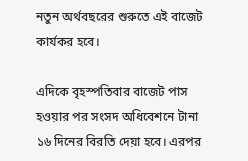নতুন অর্থবছরের শুরুতে এই বাজেট কার্যকর হবে।

এদিকে বৃহস্পতিবার বাজেট পাস হওয়ার পর সংসদ অধিবেশনে টানা ১৬ দিনের বিরতি দেয়া হবে। এরপর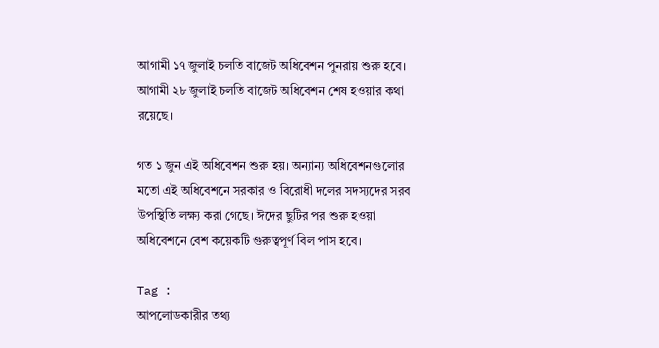আগামী ১৭ জুলাই চলতি বাজেট অধিবেশন পুনরায় শুরু হবে। আগামী ২৮ জুলাই চলতি বাজেট অধিবেশন শেষ হওয়ার কথা রয়েছে।

গত ১ জুন এই অধিবেশন শুরু হয়। অন্যান্য অধিবেশনগুলোর মতো এই অধিবেশনে সরকার ও বিরোধী দলের সদস্যদের সরব উপস্থিতি লক্ষ্য করা গেছে। ঈদের ছুটির পর শুরু হওয়া অধিবেশনে বেশ কয়েকটি গুরুত্বপূর্ণ বিল পাস হবে।

Tag :
আপলোডকারীর তথ্য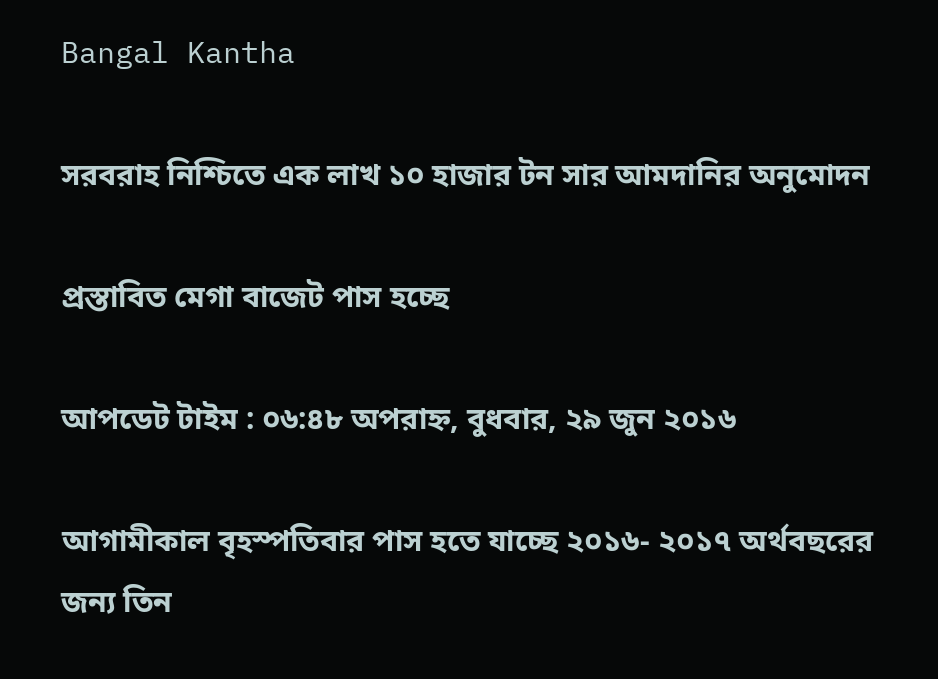Bangal Kantha

সরবরাহ নিশ্চিতে এক লাখ ১০ হাজার টন সার আমদানির অনুমোদন

প্রস্তাবিত মেগা বাজেট পাস হচ্ছে

আপডেট টাইম : ০৬:৪৮ অপরাহ্ন, বুধবার, ২৯ জুন ২০১৬

আগামীকাল বৃহস্পতিবার পাস হতে যাচ্ছে ২০১৬- ২০১৭ অর্থবছরের জন্য তিন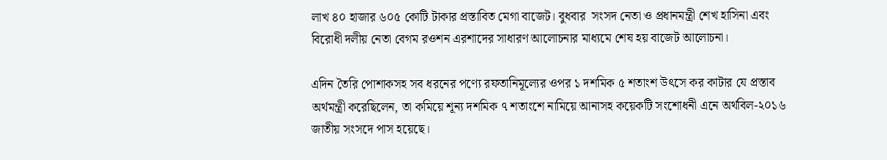লাখ ৪০ হাজার ৬০৫ কোটি টাকার প্রস্তাবিত মেগা বাজেট। বুধবার  সংসদ নেতা ও প্রধানমন্ত্রী শেখ হাসিনা এবং বিরোধী দলীয় নেতা বেগম রওশন এরশাদের সাধারণ আলোচনার মাধ্যমে শেষ হয় বাজেট আলোচনা।

এদিন তৈরি পোশাকসহ সব ধরনের পণ্যে রফতানিমূল্যের ওপর ১ দশমিক ৫ শতাংশ উৎসে কর কাটার যে প্রস্তাব অর্থমন্ত্রী করেছিলেন, তা কমিয়ে শূন্য দশমিক ৭ শতাংশে নামিয়ে আনাসহ কয়েকটি সংশোধনী এনে অর্থবিল-২০১৬ জাতীয় সংসদে পাস হয়েছে।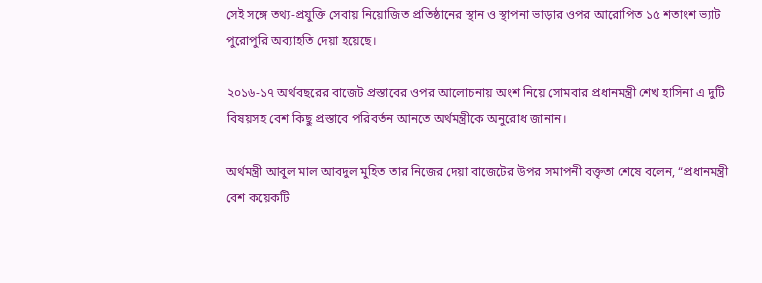সেই সঙ্গে তথ্য-প্রযুক্তি সেবায় নিয়োজিত প্রতিষ্ঠানের স্থান ও স্থাপনা ভাড়ার ওপর আরোপিত ১৫ শতাংশ ভ্যাট পুরোপুরি অব্যাহতি দেয়া হয়েছে।

২০১৬-১৭ অর্থবছরের বাজেট প্রস্তাবের ওপর আলোচনায় অংশ নিয়ে সোমবার প্রধানমন্ত্রী শেখ হাসিনা এ দুটি বিষয়সহ বেশ কিছু প্রস্তাবে পরিবর্তন আনতে অর্থমন্ত্রীকে অনুরোধ জানান।

অর্থমন্ত্রী আবুল মাল আবদুল মুহিত তার নিজের দেয়া বাজেটের উপর সমাপনী বক্তৃতা শেষে বলেন, “প্রধানমন্ত্রী বেশ কয়েকটি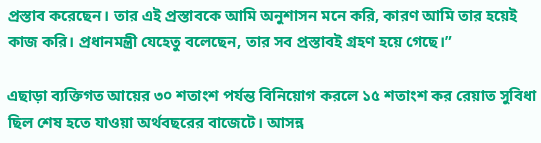প্রস্তাব করেছেন। তার এই প্রস্তাবকে আমি অনুশাসন মনে করি, কারণ আমি তার হয়েই কাজ করি। প্রধানমন্ত্রী যেহেতু বলেছেন, তার সব প্রস্তাবই গ্রহণ হয়ে গেছে।”

এছাড়া ব্যক্তিগত আয়ের ৩০ শতাংশ পর্যন্ত বিনিয়োগ করলে ১৫ শতাংশ কর রেয়াত সুবিধা ছিল শেষ হতে যাওয়া অর্থবছরের বাজেটে। আসন্ন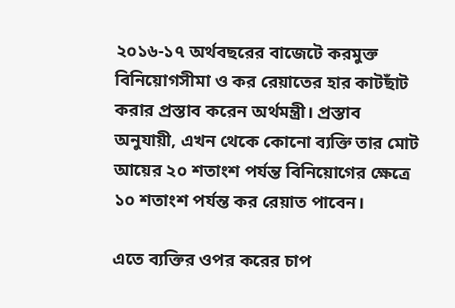২০১৬-১৭ অর্থবছরের বাজেটে করমুক্ত বিনিয়োগসীমা ও কর রেয়াতের হার কাটছাঁট করার প্রস্তাব করেন অর্থমন্ত্রী। প্রস্তাব অনুযায়ী, এখন থেকে কোনো ব্যক্তি তার মোট আয়ের ২০ শতাংশ পর্যন্ত বিনিয়োগের ক্ষেত্রে ১০ শতাংশ পর্যন্ত কর রেয়াত পাবেন।

এতে ব্যক্তির ওপর করের চাপ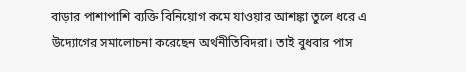বাড়ার পাশাপাশি ব্যক্তি বিনিয়োগ কমে যাওয়ার আশঙ্কা তুলে ধরে এ উদ্যোগের সমালোচনা করেছেন অর্থনীতিবিদরা। তাই বুধবার পাস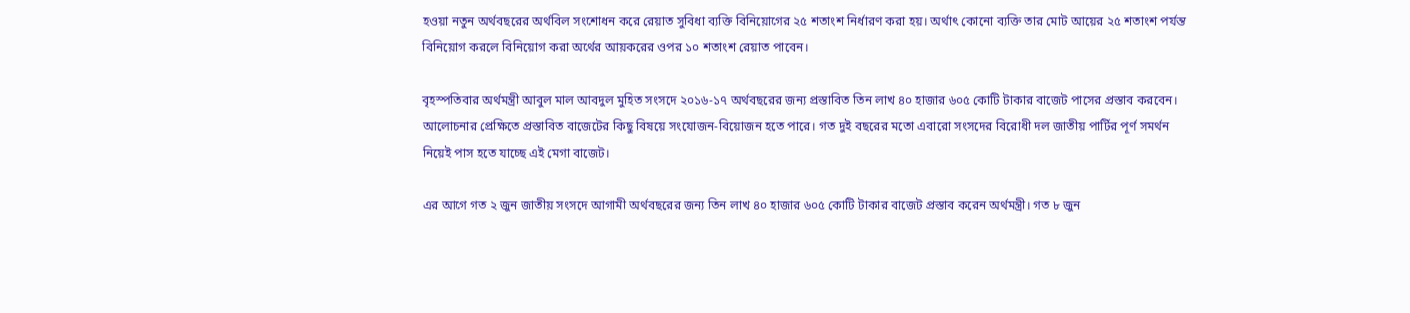হওয়া নতুন অর্থবছরের অর্থবিল সংশোধন করে রেয়াত সুবিধা ব্যক্তি বিনিয়োগের ২৫ শতাংশ নির্ধারণ করা হয়। অর্থাৎ কোনো ব্যক্তি তার মোট আয়ের ২৫ শতাংশ পর্যন্ত বিনিয়োগ করলে বিনিয়োগ করা অর্থের আয়করের ওপর ১০ শতাংশ রেয়াত পাবেন।

বৃহস্পতিবার অর্থমন্ত্রী আবুল মাল আবদুল মুহিত সংসদে ২০১৬-১৭ অর্থবছরের জন্য প্রস্তাবিত তিন লাখ ৪০ হাজার ৬০৫ কোটি টাকার বাজেট পাসের প্রস্তাব করবেন। আলোচনার প্রেক্ষিতে প্রস্তাবিত বাজেটের কিছু বিষয়ে সংযোজন-বিয়োজন হতে পারে। গত দুই বছরের মতো এবারো সংসদের বিরোধী দল জাতীয় পার্টির পূর্ণ সমর্থন নিয়েই পাস হতে যাচ্ছে এই মেগা বাজেট।

এর আগে গত ২ জুন জাতীয় সংসদে আগামী অর্থবছরের জন্য তিন লাখ ৪০ হাজার ৬০৫ কোটি টাকার বাজেট প্রস্তাব করেন অর্থমন্ত্রী। গত ৮ জুন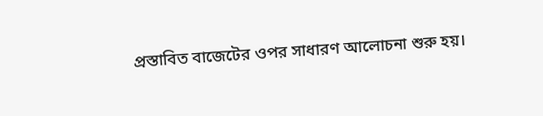প্রস্তাবিত বাজেটের ওপর সাধারণ আলোচনা শুরু হয়।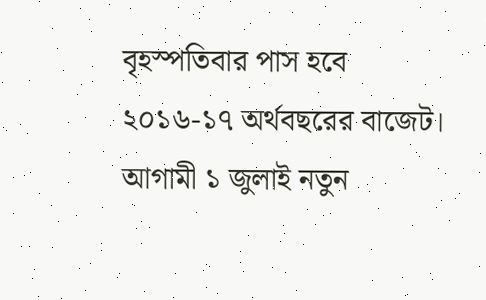বৃহস্পতিবার পাস হবে ২০১৬-১৭ অর্থবছরের বাজেট। আগামী ১ জুলাই নতুন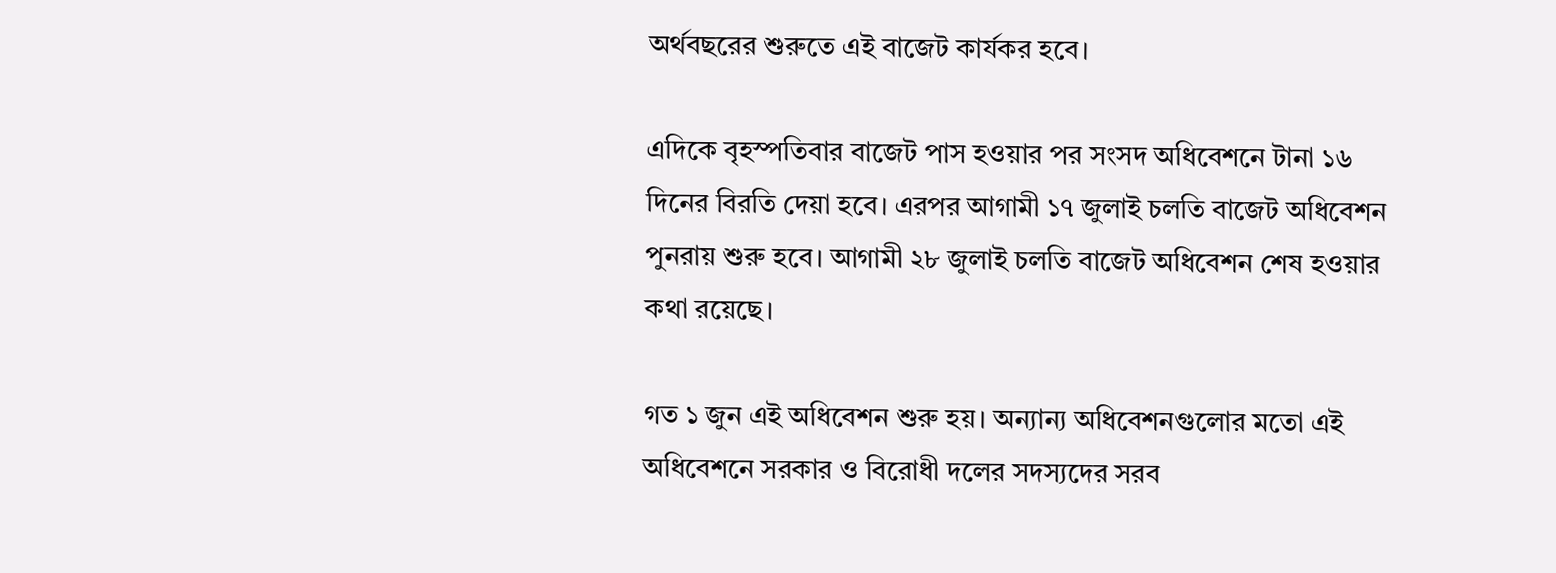অর্থবছরের শুরুতে এই বাজেট কার্যকর হবে।

এদিকে বৃহস্পতিবার বাজেট পাস হওয়ার পর সংসদ অধিবেশনে টানা ১৬ দিনের বিরতি দেয়া হবে। এরপর আগামী ১৭ জুলাই চলতি বাজেট অধিবেশন পুনরায় শুরু হবে। আগামী ২৮ জুলাই চলতি বাজেট অধিবেশন শেষ হওয়ার কথা রয়েছে।

গত ১ জুন এই অধিবেশন শুরু হয়। অন্যান্য অধিবেশনগুলোর মতো এই অধিবেশনে সরকার ও বিরোধী দলের সদস্যদের সরব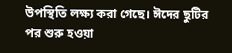উপস্থিতি লক্ষ্য করা গেছে। ঈদের ছুটির পর শুরু হওয়া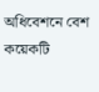অধিবেশনে বেশ কয়েকটি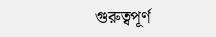গুরুত্বপূর্ণ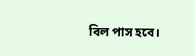বিল পাস হবে।